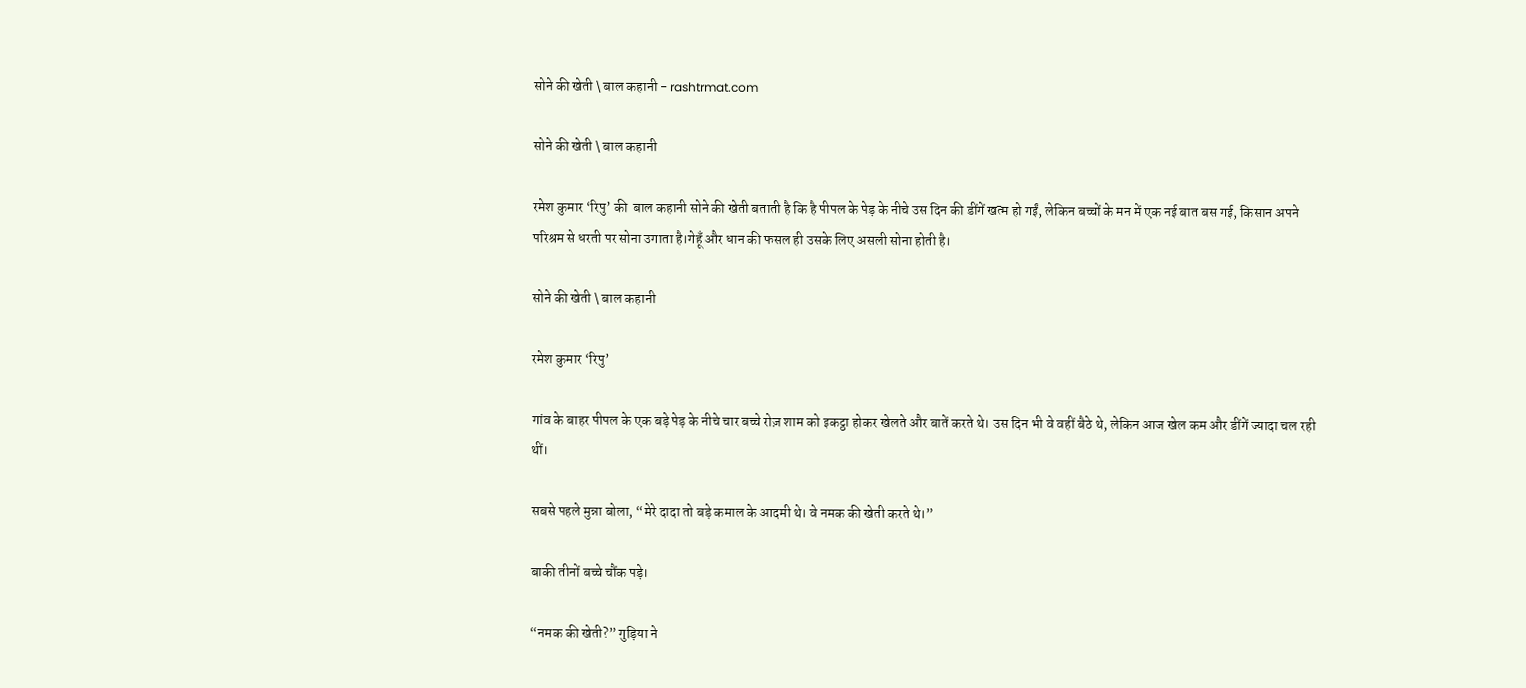सोने की खेती \ बाल कहानी - rashtrmat.com

सोने की खेती \ बाल कहानी

रमेश कुमार ‘रिपु’ की  बाल कहानी सोने की खेती बताती है कि है पीपल के पेड़ के नीचे उस दिन की डींगें खत्म हो गईं, लेकिन बच्चों के मन में एक नई बात बस गई, किसान अपने परिश्रम से धरती पर सोना उगाता है।गेहूँ और धान की फसल ही उसके लिए असली सोना होती है।

सोने की खेती \ बाल कहानी

रमेश कुमार ‘रिपु’

गांव के बाहर पीपल के एक बड़े पेड़ के नीचे चार बच्चे रोज़ शाम को इकट्ठा होकर खेलते और बातें करते थे। उस दिन भी वे वहीं बैठे थे, लेकिन आज खेल कम और डींगें ज्यादा चल रही थीं।

सबसे पहले मुन्ना बोला, “मेरे दादा तो बड़े कमाल के आदमी थे। वे नमक की खेती करते थे।”

बाकी तीनों बच्चे चौंक पड़े।

“नमक की खेती?” गुड़िया ने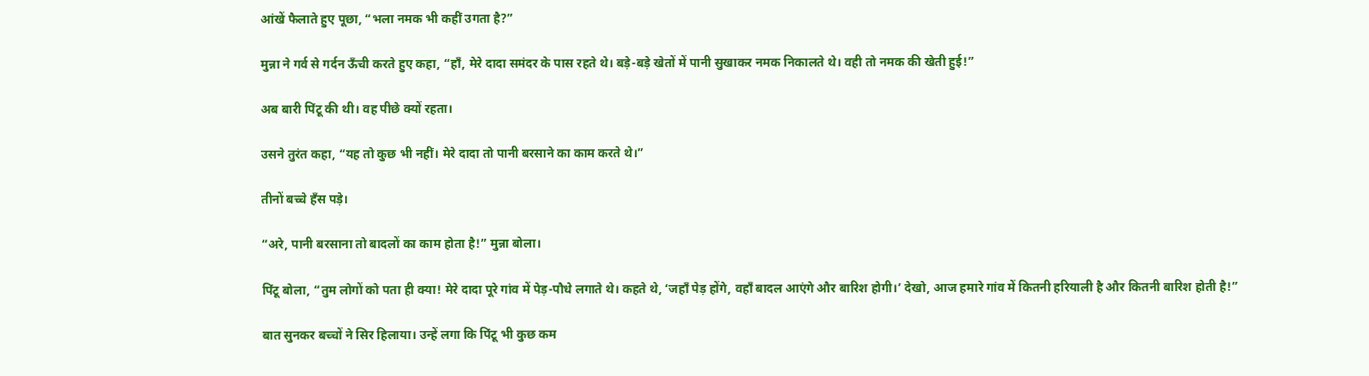आंखें फैलाते हुए पूछा, “भला नमक भी कहीं उगता है?”

मुन्ना ने गर्व से गर्दन ऊँची करते हुए कहा, “हाँ, मेरे दादा समंदर के पास रहते थे। बड़े-बड़े खेतों में पानी सुखाकर नमक निकालते थे। वही तो नमक की खेती हुई!”

अब बारी पिंटू की थी। वह पीछे क्यों रहता।

उसने तुरंत कहा, “यह तो कुछ भी नहीं। मेरे दादा तो पानी बरसाने का काम करते थे।”

तीनों बच्चे हँस पड़े।

“अरे, पानी बरसाना तो बादलों का काम होता है!” मुन्ना बोला।

पिंटू बोला, “तुम लोगों को पता ही क्या! मेरे दादा पूरे गांव में पेड़-पौधे लगाते थे। कहते थे, ‘जहाँ पेड़ होंगे, वहाँ बादल आएंगे और बारिश होगी।’ देखो, आज हमारे गांव में कितनी हरियाली है और कितनी बारिश होती है!”

बात सुनकर बच्चों ने सिर हिलाया। उन्हें लगा कि पिंटू भी कुछ कम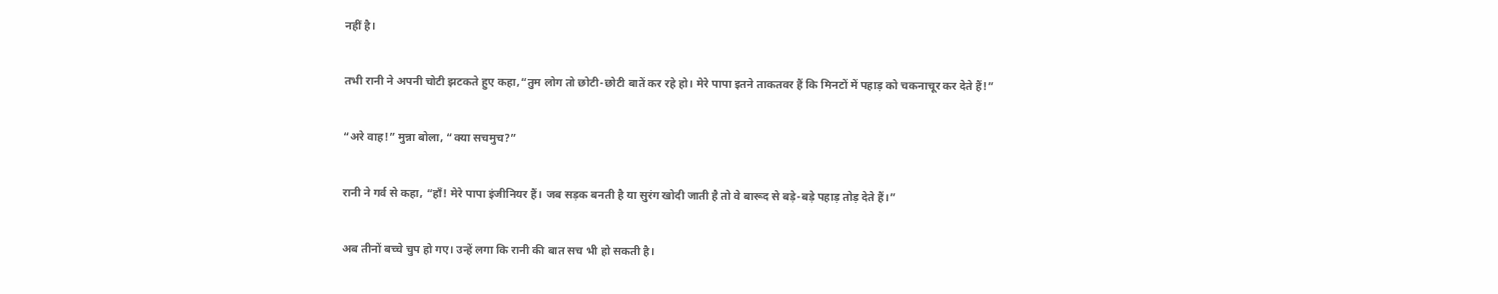नहीं है।

तभी रानी ने अपनी चोटी झटकते हुए कहा,“तुम लोग तो छोटी-छोटी बातें कर रहे हो। मेरे पापा इतने ताकतवर हैं कि मिनटों में पहाड़ को चकनाचूर कर देते हैं!”

“अरे वाह!” मुन्ना बोला, “क्या सचमुच?”

रानी ने गर्व से कहा, “हाँ! मेरे पापा इंजीनियर हैं। जब सड़क बनती है या सुरंग खोदी जाती है तो वे बारूद से बड़े-बड़े पहाड़ तोड़ देते हैं।”

अब तीनों बच्चे चुप हो गए। उन्हें लगा कि रानी की बात सच भी हो सकती है।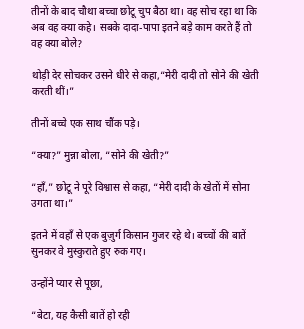तीनों के बाद चौथा बच्चा छोटू चुप बैठा था। वह सोच रहा था कि अब वह क्या कहे। सबके दादा-पापा इतने बड़े काम करते हैं तो वह क्या बोले?

थोड़ी देर सोचकर उसने धीरे से कहा,“मेरी दादी तो सोने की खेती करती थीं।”

तीनों बच्चे एक साथ चौंक पड़े।

“क्या?” मुन्ना बोला, “सोने की खेती?”

“हाँ,” छोटू ने पूरे विश्वास से कहा, “मेरी दादी के खेतों में सोना उगता था।”

इतने में वहाँ से एक बुज़ुर्ग किसान गुजर रहे थे। बच्चों की बातें सुनकर वे मुस्कुराते हुए रुक गए।

उन्होंने प्यार से पूछा,

“बेटा, यह कैसी बातें हो रही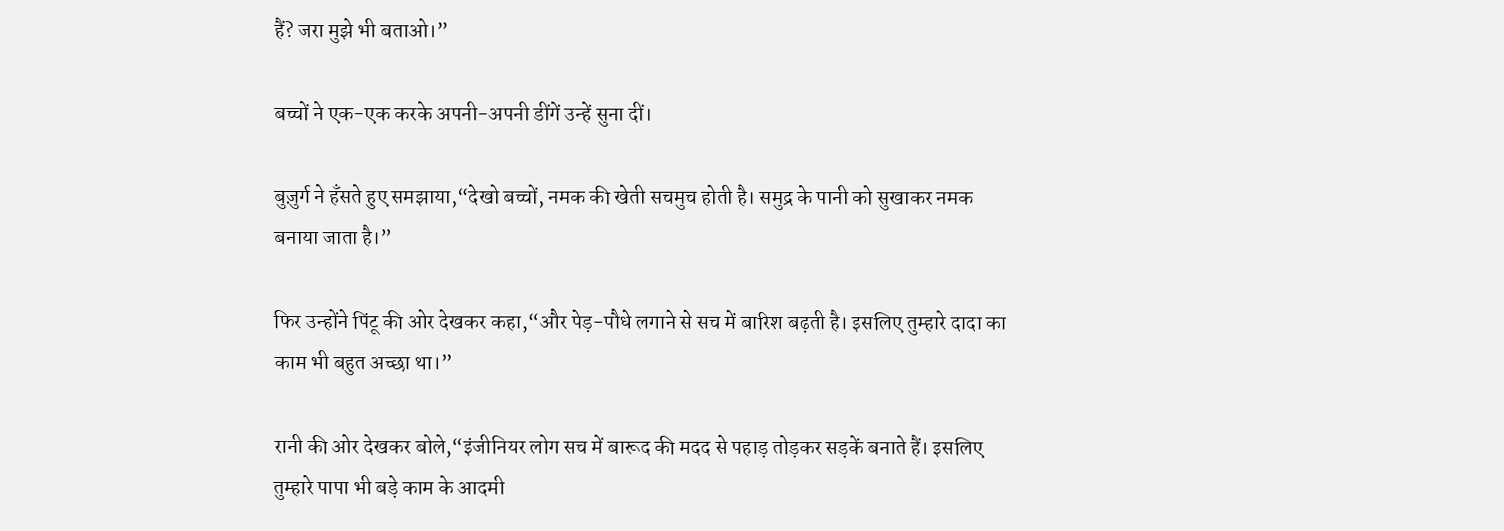हैं? जरा मुझे भी बताओ।”

बच्चों ने एक-एक करके अपनी-अपनी डींगें उन्हें सुना दीं।

बुज़ुर्ग ने हँसते हुए समझाया,“देखो बच्चों, नमक की खेती सचमुच होती है। समुद्र के पानी को सुखाकर नमक बनाया जाता है।”

फिर उन्होंने पिंटू की ओर देखकर कहा,“और पेड़-पौधे लगाने से सच में बारिश बढ़ती है। इसलिए तुम्हारे दादा का काम भी बहुत अच्छा था।”

रानी की ओर देखकर बोले,“इंजीनियर लोग सच में बारूद की मदद से पहाड़ तोड़कर सड़कें बनाते हैं। इसलिए तुम्हारे पापा भी बड़े काम के आदमी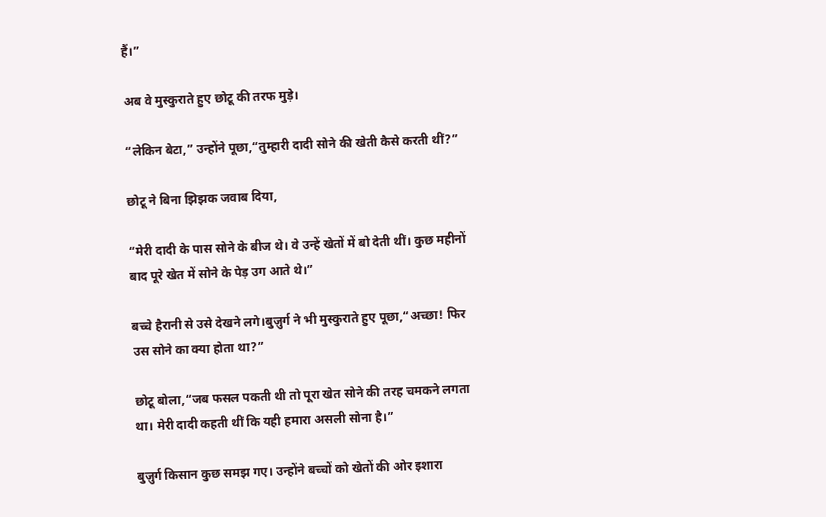हैं।”

अब वे मुस्कुराते हुए छोटू की तरफ मुड़े।

“लेकिन बेटा,” उन्होंने पूछा,“तुम्हारी दादी सोने की खेती कैसे करती थीं?”

छोटू ने बिना झिझक जवाब दिया,

“मेरी दादी के पास सोने के बीज थे। वे उन्हें खेतों में बो देती थीं। कुछ महीनों बाद पूरे खेत में सोने के पेड़ उग आते थे।”

बच्चे हैरानी से उसे देखने लगे।बुज़ुर्ग ने भी मुस्कुराते हुए पूछा,“अच्छा! फिर उस सोने का क्या होता था?”

छोटू बोला,“जब फसल पकती थी तो पूरा खेत सोने की तरह चमकने लगता था। मेरी दादी कहती थीं कि यही हमारा असली सोना है।”

बुज़ुर्ग किसान कुछ समझ गए। उन्होंने बच्चों को खेतों की ओर इशारा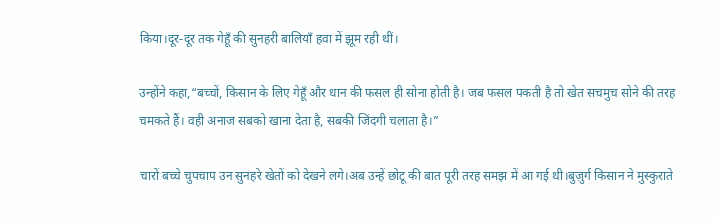किया।दूर-दूर तक गेहूँ की सुनहरी बालियाँ हवा में झूम रही थीं।

उन्होंने कहा,“बच्चों, किसान के लिए गेहूँ और धान की फसल ही सोना होती है। जब फसल पकती है तो खेत सचमुच सोने की तरह चमकते हैं। वही अनाज सबको खाना देता है, सबकी जिंदगी चलाता है।”

चारों बच्चे चुपचाप उन सुनहरे खेतों को देखने लगे।अब उन्हें छोटू की बात पूरी तरह समझ में आ गई थी।बुज़ुर्ग किसान ने मुस्कुराते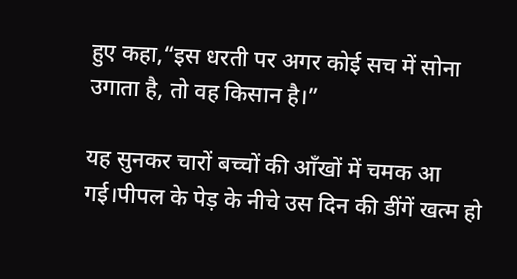हुए कहा,“इस धरती पर अगर कोई सच में सोना उगाता है, तो वह किसान है।”

यह सुनकर चारों बच्चों की आँखों में चमक आ गई।पीपल के पेड़ के नीचे उस दिन की डींगें खत्म हो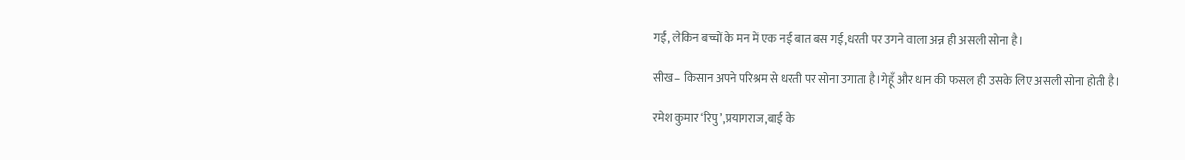गईं, लेकिन बच्चों के मन में एक नई बात बस गई,धरती पर उगने वाला अन्न ही असली सोना है।

सीख– किसान अपने परिश्रम से धरती पर सोना उगाता है।गेहूँ और धान की फसल ही उसके लिए असली सोना होती है।

रमेश कुमार ‘रिपु’,प्रयागराज,बाई के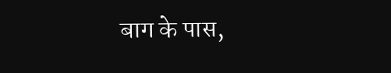बाग के पास,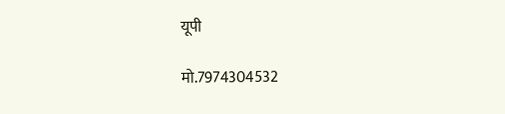यूपी

मो.7974304532